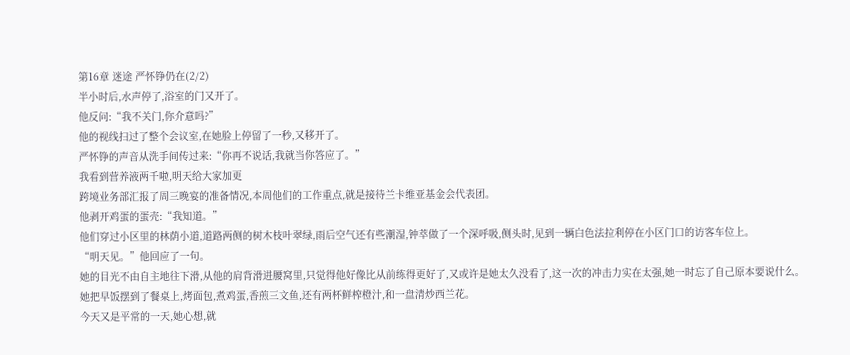第16章 迷途 严怀铮仍在(2/2)
半小时后,水声停了,浴室的门又开了。
他反问:“我不关门,你介意吗?”
他的视线扫过了整个会议室,在她脸上停留了一秒,又移开了。
严怀铮的声音从洗手间传过来:“你再不说话,我就当你答应了。”
我看到营养液两千啦,明天给大家加更
跨境业务部汇报了周三晚宴的准备情况,本周他们的工作重点,就是接待兰卡维亚基金会代表团。
他剥开鸡蛋的蛋壳:“我知道。”
他们穿过小区里的林荫小道,道路两侧的树木枝叶翠绿,雨后空气还有些潮湿,钟萃做了一个深呼吸,侧头时,见到一辆白色法拉利停在小区门口的访客车位上。
“明天见。”他回应了一句。
她的目光不由自主地往下滑,从他的肩背滑进腰窝里,只觉得他好像比从前练得更好了,又或许是她太久没看了,这一次的冲击力实在太强,她一时忘了自己原本要说什么。
她把早饭摆到了餐桌上,烤面包,煮鸡蛋,香煎三文鱼,还有两杯鲜榨橙汁,和一盘清炒西兰花。
今天又是平常的一天,她心想,就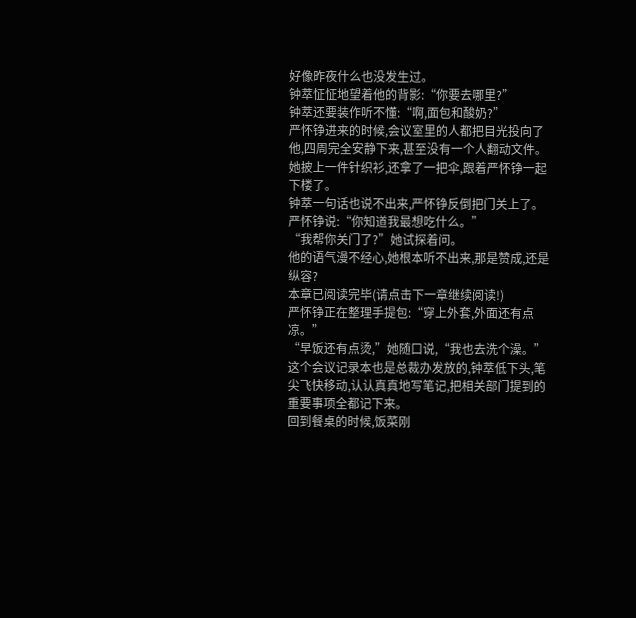好像昨夜什么也没发生过。
钟萃怔怔地望着他的背影:“你要去哪里?”
钟萃还要装作听不懂:“啊,面包和酸奶?”
严怀铮进来的时候,会议室里的人都把目光投向了他,四周完全安静下来,甚至没有一个人翻动文件。
她披上一件针织衫,还拿了一把伞,跟着严怀铮一起下楼了。
钟萃一句话也说不出来,严怀铮反倒把门关上了。
严怀铮说:“你知道我最想吃什么。”
“我帮你关门了?”她试探着问。
他的语气漫不经心,她根本听不出来,那是赞成,还是纵容?
本章已阅读完毕(请点击下一章继续阅读!)
严怀铮正在整理手提包:“穿上外套,外面还有点凉。”
“早饭还有点烫,”她随口说,“我也去洗个澡。”
这个会议记录本也是总裁办发放的,钟萃低下头,笔尖飞快移动,认认真真地写笔记,把相关部门提到的重要事项全都记下来。
回到餐桌的时候,饭菜刚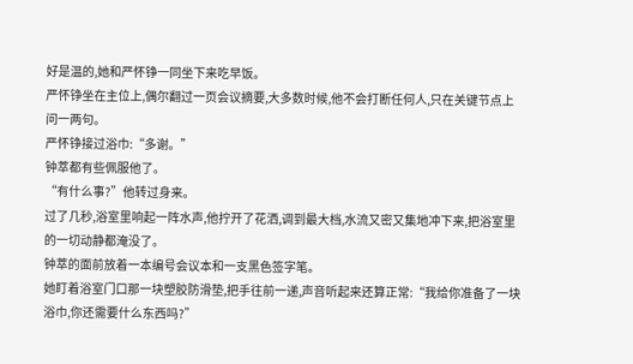好是温的,她和严怀铮一同坐下来吃早饭。
严怀铮坐在主位上,偶尔翻过一页会议摘要,大多数时候,他不会打断任何人,只在关键节点上问一两句。
严怀铮接过浴巾:“多谢。”
钟萃都有些佩服他了。
“有什么事?”他转过身来。
过了几秒,浴室里响起一阵水声,他拧开了花洒,调到最大档,水流又密又集地冲下来,把浴室里的一切动静都淹没了。
钟萃的面前放着一本编号会议本和一支黑色签字笔。
她盯着浴室门口那一块塑胶防滑垫,把手往前一递,声音听起来还算正常:“我给你准备了一块浴巾,你还需要什么东西吗?”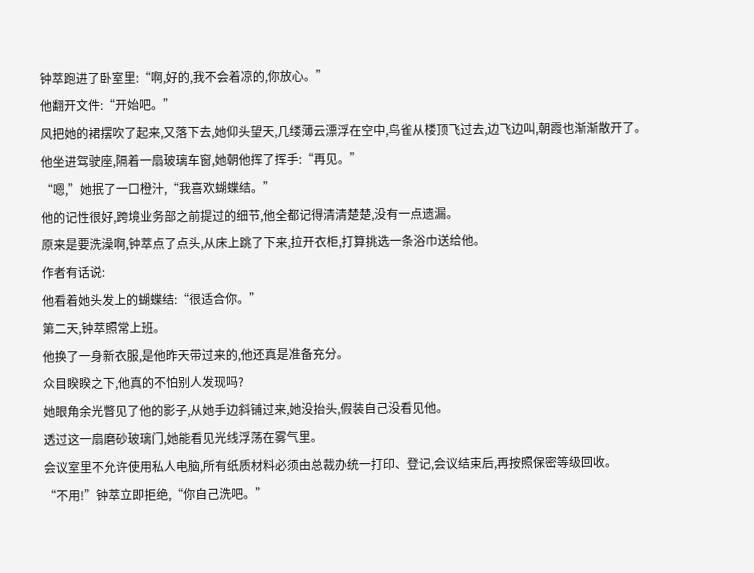钟萃跑进了卧室里:“啊,好的,我不会着凉的,你放心。”
他翻开文件:“开始吧。”
风把她的裙摆吹了起来,又落下去,她仰头望天,几缕薄云漂浮在空中,鸟雀从楼顶飞过去,边飞边叫,朝霞也渐渐散开了。
他坐进驾驶座,隔着一扇玻璃车窗,她朝他挥了挥手:“再见。”
“嗯,”她抿了一口橙汁,“我喜欢蝴蝶结。”
他的记性很好,跨境业务部之前提过的细节,他全都记得清清楚楚,没有一点遗漏。
原来是要洗澡啊,钟萃点了点头,从床上跳了下来,拉开衣柜,打算挑选一条浴巾送给他。
作者有话说:
他看着她头发上的蝴蝶结:“很适合你。”
第二天,钟萃照常上班。
他换了一身新衣服,是他昨天带过来的,他还真是准备充分。
众目睽睽之下,他真的不怕别人发现吗?
她眼角余光瞥见了他的影子,从她手边斜铺过来,她没抬头,假装自己没看见他。
透过这一扇磨砂玻璃门,她能看见光线浮荡在雾气里。
会议室里不允许使用私人电脑,所有纸质材料必须由总裁办统一打印、登记,会议结束后,再按照保密等级回收。
“不用!”钟萃立即拒绝,“你自己洗吧。”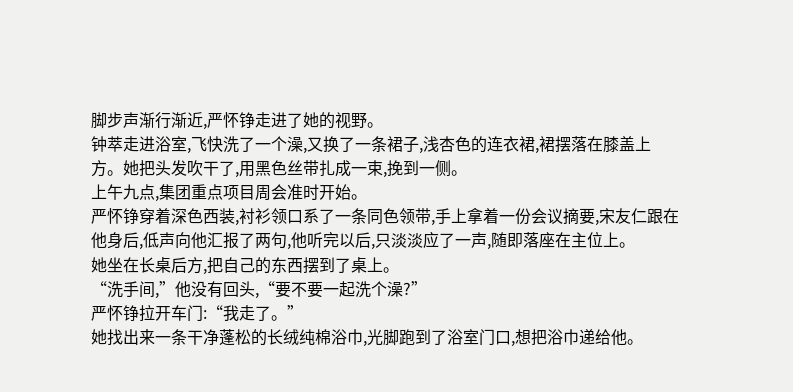脚步声渐行渐近,严怀铮走进了她的视野。
钟萃走进浴室,飞快洗了一个澡,又换了一条裙子,浅杏色的连衣裙,裙摆落在膝盖上方。她把头发吹干了,用黑色丝带扎成一束,挽到一侧。
上午九点,集团重点项目周会准时开始。
严怀铮穿着深色西装,衬衫领口系了一条同色领带,手上拿着一份会议摘要,宋友仁跟在他身后,低声向他汇报了两句,他听完以后,只淡淡应了一声,随即落座在主位上。
她坐在长桌后方,把自己的东西摆到了桌上。
“洗手间,”他没有回头,“要不要一起洗个澡?”
严怀铮拉开车门:“我走了。”
她找出来一条干净蓬松的长绒纯棉浴巾,光脚跑到了浴室门口,想把浴巾递给他。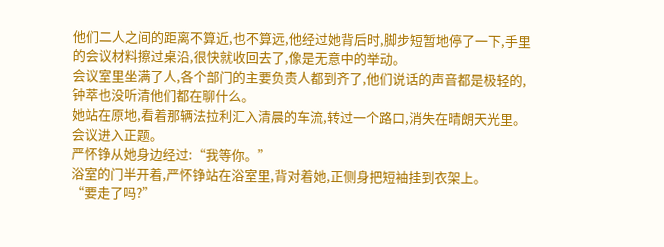他们二人之间的距离不算近,也不算远,他经过她背后时,脚步短暂地停了一下,手里的会议材料擦过桌沿,很快就收回去了,像是无意中的举动。
会议室里坐满了人,各个部门的主要负责人都到齐了,他们说话的声音都是极轻的,钟萃也没听清他们都在聊什么。
她站在原地,看着那辆法拉利汇入清晨的车流,转过一个路口,消失在晴朗天光里。
会议进入正题。
严怀铮从她身边经过:“我等你。”
浴室的门半开着,严怀铮站在浴室里,背对着她,正侧身把短袖挂到衣架上。
“要走了吗?”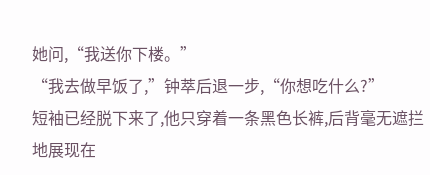她问,“我送你下楼。”
“我去做早饭了,”钟萃后退一步,“你想吃什么?”
短袖已经脱下来了,他只穿着一条黑色长裤,后背毫无遮拦地展现在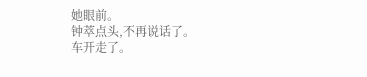她眼前。
钟萃点头,不再说话了。
车开走了。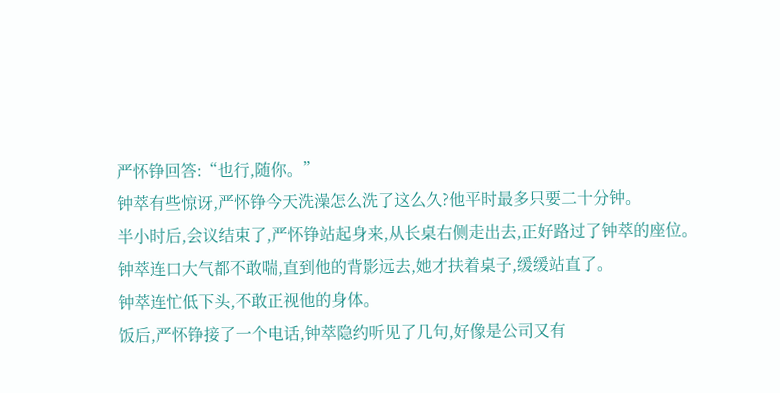严怀铮回答:“也行,随你。”
钟萃有些惊讶,严怀铮今天洗澡怎么洗了这么久?他平时最多只要二十分钟。
半小时后,会议结束了,严怀铮站起身来,从长桌右侧走出去,正好路过了钟萃的座位。
钟萃连口大气都不敢喘,直到他的背影远去,她才扶着桌子,缓缓站直了。
钟萃连忙低下头,不敢正视他的身体。
饭后,严怀铮接了一个电话,钟萃隐约听见了几句,好像是公司又有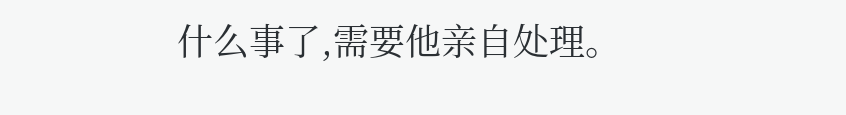什么事了,需要他亲自处理。